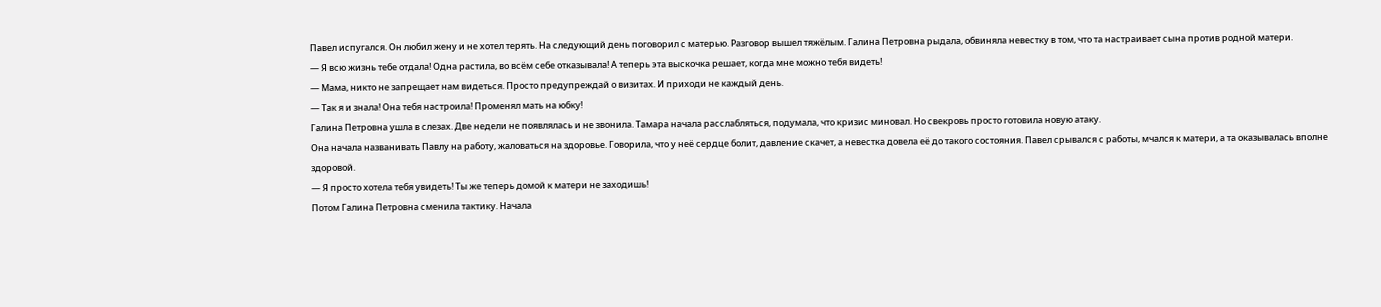Павел испугался. Он любил жену и не хотел терять. На следующий день поговорил с матерью. Разговор вышел тяжёлым. Галина Петровна рыдала, обвиняла невестку в том, что та настраивает сына против родной матери.
— Я всю жизнь тебе отдала! Одна растила, во всём себе отказывала! А теперь эта выскочка решает, когда мне можно тебя видеть!
— Мама, никто не запрещает нам видеться. Просто предупреждай о визитах. И приходи не каждый день.
— Так я и знала! Она тебя настроила! Променял мать на юбку!
Галина Петровна ушла в слезах. Две недели не появлялась и не звонила. Тамара начала расслабляться, подумала, что кризис миновал. Но свекровь просто готовила новую атаку.
Она начала названивать Павлу на работу, жаловаться на здоровье. Говорила, что у неё сердце болит, давление скачет, а невестка довела её до такого состояния. Павел срывался с работы, мчался к матери, а та оказывалась вполне здоровой.
— Я просто хотела тебя увидеть! Ты же теперь домой к матери не заходишь!
Потом Галина Петровна сменила тактику. Начала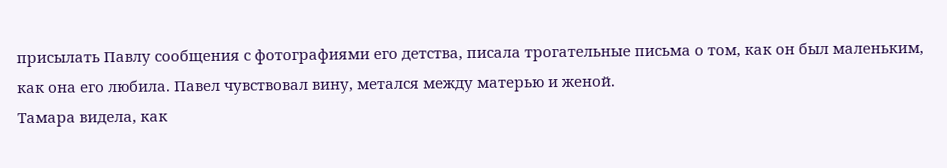присылать Павлу сообщения с фотографиями его детства, писала трогательные письма о том, как он был маленьким, как она его любила. Павел чувствовал вину, метался между матерью и женой.
Тамара видела, как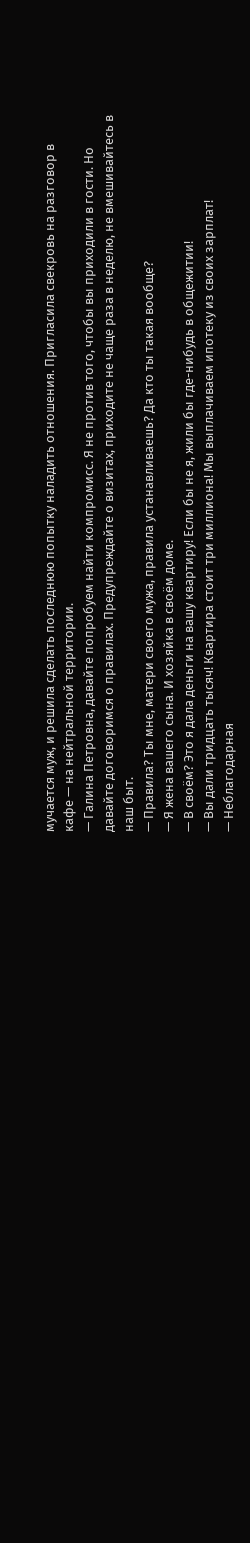мучается муж, и решила сделать последнюю попытку наладить отношения. Пригласила свекровь на разговор в кафе — на нейтральной территории.
— Галина Петровна, давайте попробуем найти компромисс. Я не против того, чтобы вы приходили в гости. Но давайте договоримся о правилах. Предупреждайте о визитах, приходите не чаще раза в неделю, не вмешивайтесь в наш быт.
— Правила? Ты мне, матери своего мужа, правила устанавливаешь? Да кто ты такая вообще?
— Я жена вашего сына. И хозяйка в своём доме.
— В своём? Это я дала деньги на вашу квартиру! Если бы не я, жили бы где-нибудь в общежитии!
— Вы дали тридцать тысяч! Квартира стоит три миллиона! Мы выплачиваем ипотеку из своих зарплат!
— Неблагодарная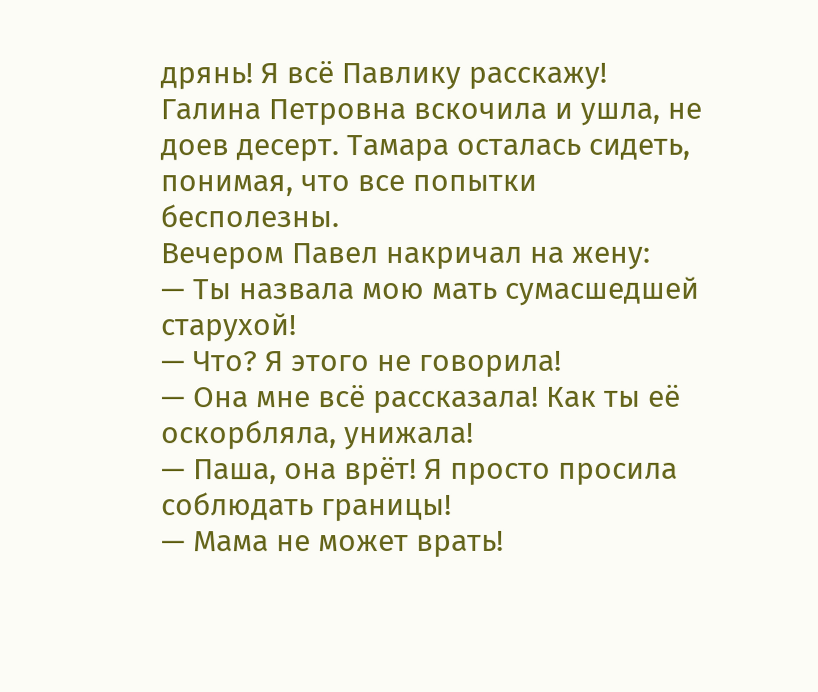дрянь! Я всё Павлику расскажу!
Галина Петровна вскочила и ушла, не доев десерт. Тамара осталась сидеть, понимая, что все попытки бесполезны.
Вечером Павел накричал на жену:
— Ты назвала мою мать сумасшедшей старухой!
— Что? Я этого не говорила!
— Она мне всё рассказала! Как ты её оскорбляла, унижала!
— Паша, она врёт! Я просто просила соблюдать границы!
— Мама не может врать!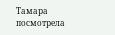Тамара посмотрела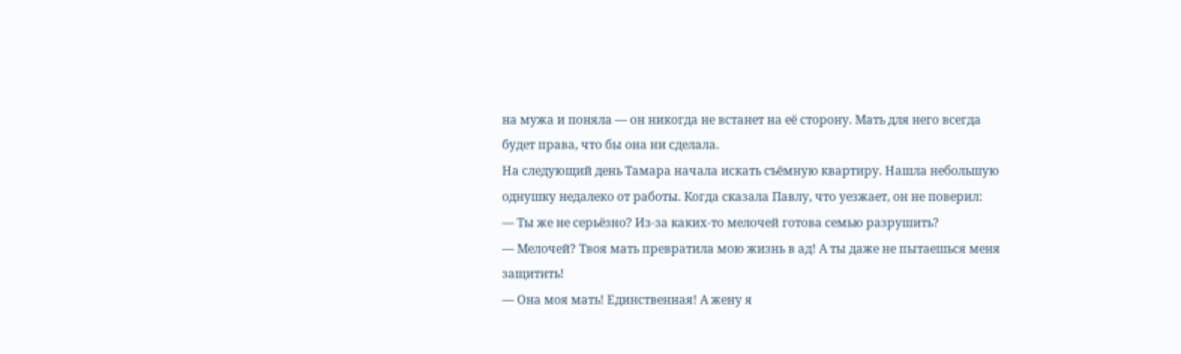на мужа и поняла — он никогда не встанет на её сторону. Мать для него всегда будет права, что бы она ни сделала.
На следующий день Тамара начала искать съёмную квартиру. Нашла небольшую однушку недалеко от работы. Когда сказала Павлу, что уезжает, он не поверил:
— Ты же не серьёзно? Из-за каких-то мелочей готова семью разрушить?
— Мелочей? Твоя мать превратила мою жизнь в ад! А ты даже не пытаешься меня защитить!
— Она моя мать! Единственная! А жену я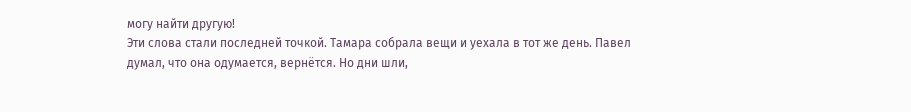могу найти другую!
Эти слова стали последней точкой. Тамара собрала вещи и уехала в тот же день. Павел думал, что она одумается, вернётся. Но дни шли,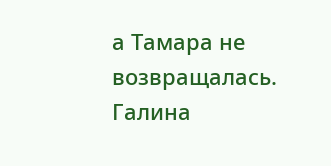а Тамара не возвращалась.
Галина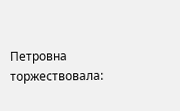Петровна торжествовала: